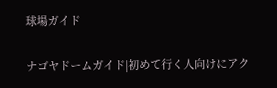球場ガイド

ナゴヤドームガイド|初めて行く人向けにアク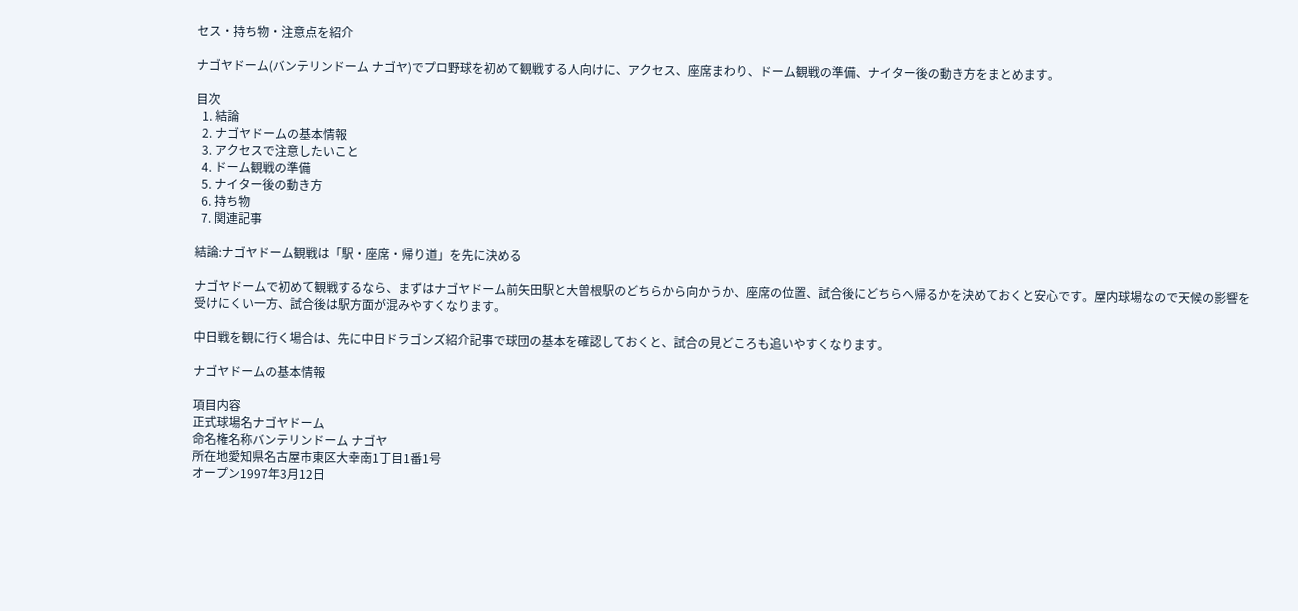セス・持ち物・注意点を紹介

ナゴヤドーム(バンテリンドーム ナゴヤ)でプロ野球を初めて観戦する人向けに、アクセス、座席まわり、ドーム観戦の準備、ナイター後の動き方をまとめます。

目次
  1. 結論
  2. ナゴヤドームの基本情報
  3. アクセスで注意したいこと
  4. ドーム観戦の準備
  5. ナイター後の動き方
  6. 持ち物
  7. 関連記事

結論:ナゴヤドーム観戦は「駅・座席・帰り道」を先に決める

ナゴヤドームで初めて観戦するなら、まずはナゴヤドーム前矢田駅と大曽根駅のどちらから向かうか、座席の位置、試合後にどちらへ帰るかを決めておくと安心です。屋内球場なので天候の影響を受けにくい一方、試合後は駅方面が混みやすくなります。

中日戦を観に行く場合は、先に中日ドラゴンズ紹介記事で球団の基本を確認しておくと、試合の見どころも追いやすくなります。

ナゴヤドームの基本情報

項目内容
正式球場名ナゴヤドーム
命名権名称バンテリンドーム ナゴヤ
所在地愛知県名古屋市東区大幸南1丁目1番1号
オープン1997年3月12日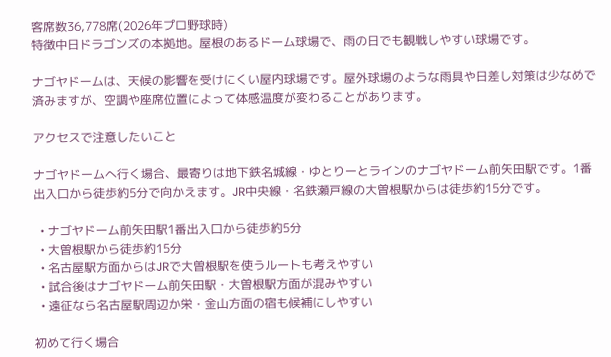客席数36,778席(2026年プロ野球時)
特徴中日ドラゴンズの本拠地。屋根のあるドーム球場で、雨の日でも観戦しやすい球場です。

ナゴヤドームは、天候の影響を受けにくい屋内球場です。屋外球場のような雨具や日差し対策は少なめで済みますが、空調や座席位置によって体感温度が変わることがあります。

アクセスで注意したいこと

ナゴヤドームへ行く場合、最寄りは地下鉄名城線・ゆとりーとラインのナゴヤドーム前矢田駅です。1番出入口から徒歩約5分で向かえます。JR中央線・名鉄瀬戸線の大曽根駅からは徒歩約15分です。

  • ナゴヤドーム前矢田駅1番出入口から徒歩約5分
  • 大曽根駅から徒歩約15分
  • 名古屋駅方面からはJRで大曽根駅を使うルートも考えやすい
  • 試合後はナゴヤドーム前矢田駅・大曽根駅方面が混みやすい
  • 遠征なら名古屋駅周辺か栄・金山方面の宿も候補にしやすい

初めて行く場合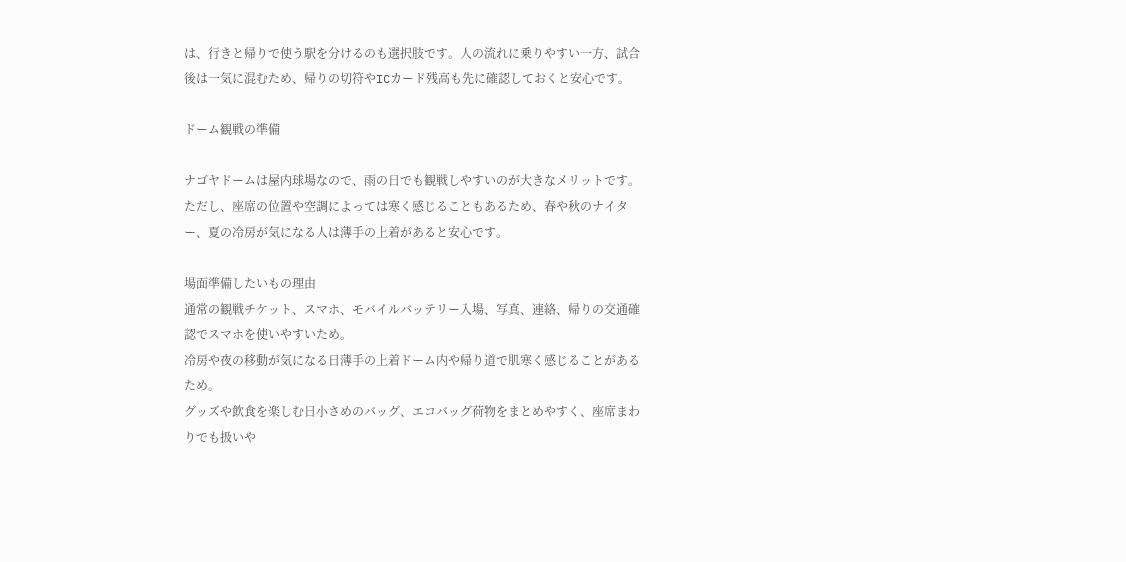は、行きと帰りで使う駅を分けるのも選択肢です。人の流れに乗りやすい一方、試合後は一気に混むため、帰りの切符やICカード残高も先に確認しておくと安心です。

ドーム観戦の準備

ナゴヤドームは屋内球場なので、雨の日でも観戦しやすいのが大きなメリットです。ただし、座席の位置や空調によっては寒く感じることもあるため、春や秋のナイター、夏の冷房が気になる人は薄手の上着があると安心です。

場面準備したいもの理由
通常の観戦チケット、スマホ、モバイルバッテリー入場、写真、連絡、帰りの交通確認でスマホを使いやすいため。
冷房や夜の移動が気になる日薄手の上着ドーム内や帰り道で肌寒く感じることがあるため。
グッズや飲食を楽しむ日小さめのバッグ、エコバッグ荷物をまとめやすく、座席まわりでも扱いや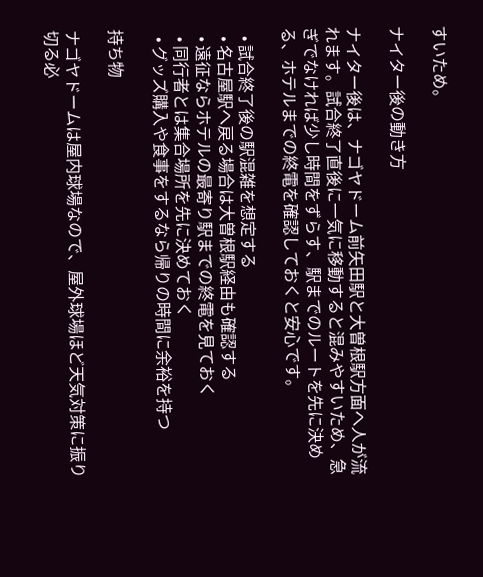すいため。

ナイター後の動き方

ナイター後は、ナゴヤドーム前矢田駅と大曽根駅方面へ人が流れます。試合終了直後に一気に移動すると混みやすいため、急ぎでなければ少し時間をずらす、駅までのルートを先に決める、ホテルまでの終電を確認しておくと安心です。

  • 試合終了後の駅混雑を想定する
  • 名古屋駅へ戻る場合は大曽根駅経由も確認する
  • 遠征ならホテルの最寄り駅までの終電を見ておく
  • 同行者とは集合場所を先に決めておく
  • グッズ購入や食事をするなら帰りの時間に余裕を持つ

持ち物

ナゴヤドームは屋内球場なので、屋外球場ほど天気対策に振り切る必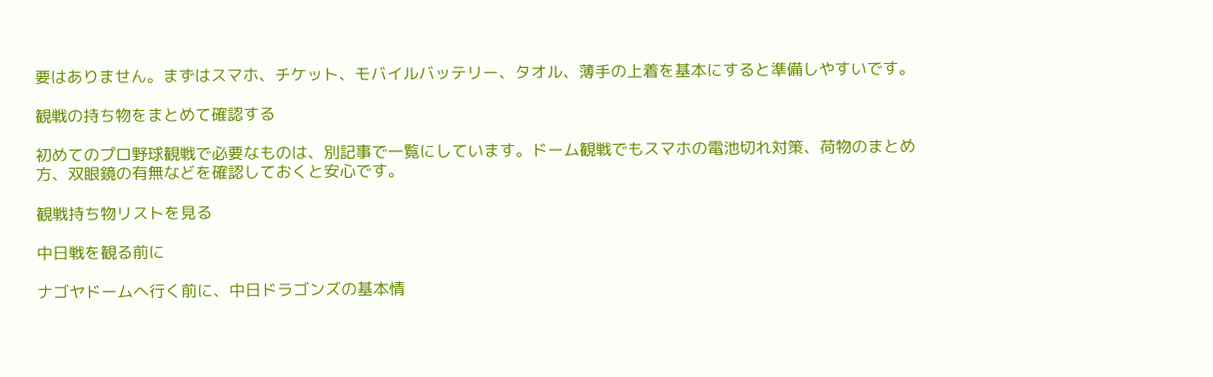要はありません。まずはスマホ、チケット、モバイルバッテリー、タオル、薄手の上着を基本にすると準備しやすいです。

観戦の持ち物をまとめて確認する

初めてのプロ野球観戦で必要なものは、別記事で一覧にしています。ドーム観戦でもスマホの電池切れ対策、荷物のまとめ方、双眼鏡の有無などを確認しておくと安心です。

観戦持ち物リストを見る

中日戦を観る前に

ナゴヤドームへ行く前に、中日ドラゴンズの基本情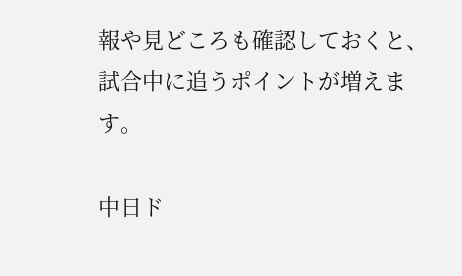報や見どころも確認しておくと、試合中に追うポイントが増えます。

中日ド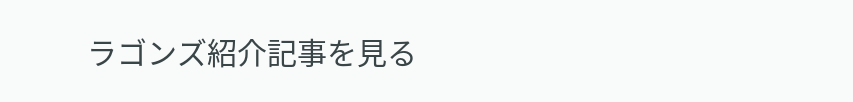ラゴンズ紹介記事を見る